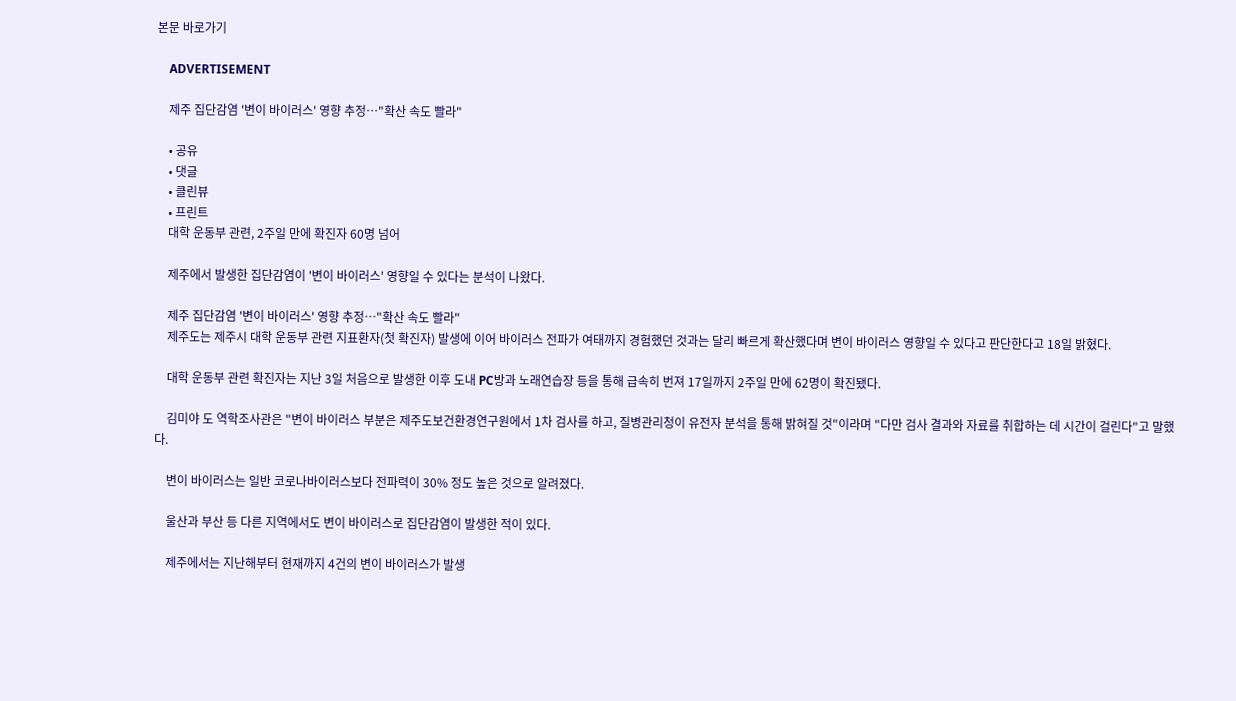본문 바로가기

    ADVERTISEMENT

    제주 집단감염 '변이 바이러스' 영향 추정…"확산 속도 빨라"

    • 공유
    • 댓글
    • 클린뷰
    • 프린트
    대학 운동부 관련, 2주일 만에 확진자 60명 넘어

    제주에서 발생한 집단감염이 '변이 바이러스' 영향일 수 있다는 분석이 나왔다.

    제주 집단감염 '변이 바이러스' 영향 추정…"확산 속도 빨라"
    제주도는 제주시 대학 운동부 관련 지표환자(첫 확진자) 발생에 이어 바이러스 전파가 여태까지 경험했던 것과는 달리 빠르게 확산했다며 변이 바이러스 영향일 수 있다고 판단한다고 18일 밝혔다.

    대학 운동부 관련 확진자는 지난 3일 처음으로 발생한 이후 도내 PC방과 노래연습장 등을 통해 급속히 번져 17일까지 2주일 만에 62명이 확진됐다.

    김미야 도 역학조사관은 "변이 바이러스 부분은 제주도보건환경연구원에서 1차 검사를 하고, 질병관리청이 유전자 분석을 통해 밝혀질 것"이라며 "다만 검사 결과와 자료를 취합하는 데 시간이 걸린다"고 말했다.

    변이 바이러스는 일반 코로나바이러스보다 전파력이 30% 정도 높은 것으로 알려졌다.

    울산과 부산 등 다른 지역에서도 변이 바이러스로 집단감염이 발생한 적이 있다.

    제주에서는 지난해부터 현재까지 4건의 변이 바이러스가 발생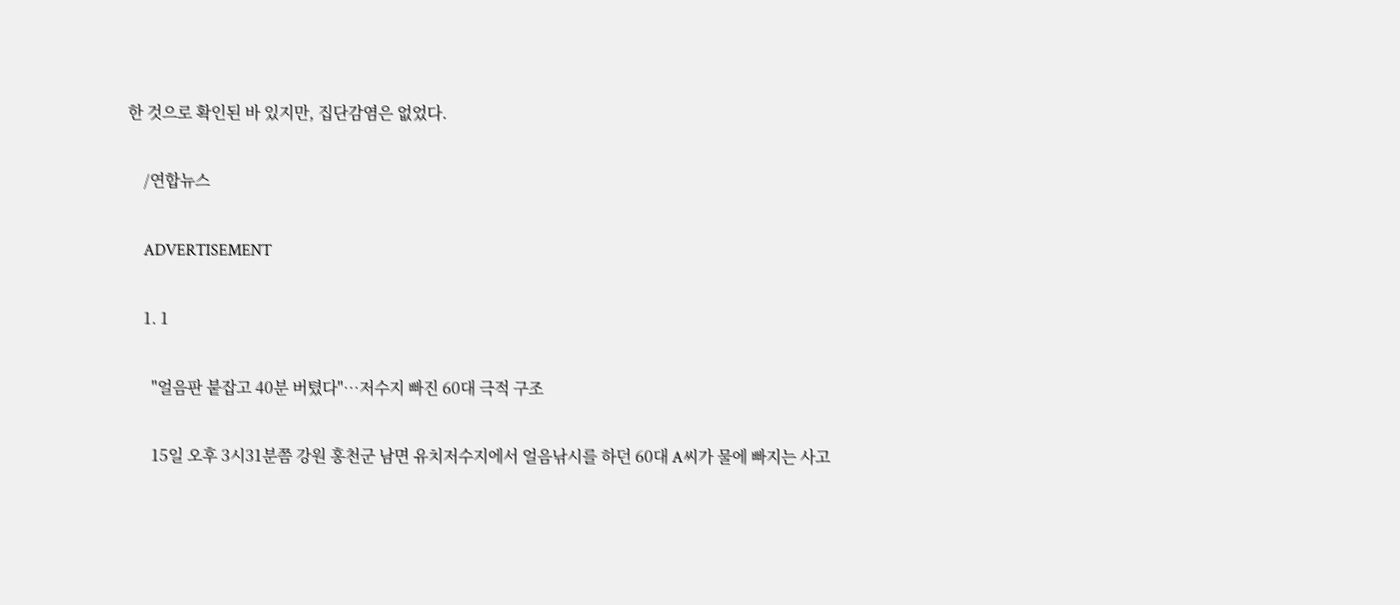한 것으로 확인된 바 있지만, 집단감염은 없었다.

    /연합뉴스

    ADVERTISEMENT

    1. 1

      "얼음판 붙잡고 40분 버텼다"…저수지 빠진 60대 극적 구조

      15일 오후 3시31분쯤 강원 홍천군 남면 유치저수지에서 얼음낚시를 하던 60대 A씨가 물에 빠지는 사고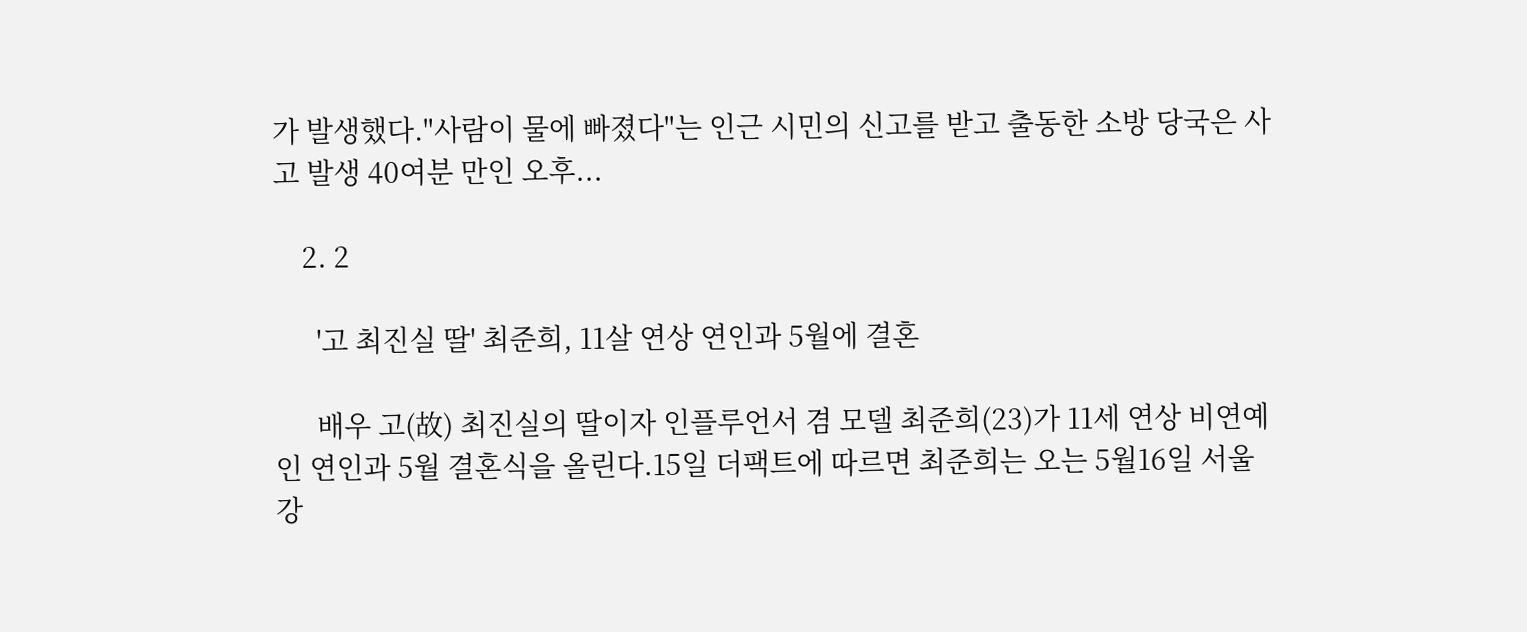가 발생했다."사람이 물에 빠졌다"는 인근 시민의 신고를 받고 출동한 소방 당국은 사고 발생 40여분 만인 오후...

    2. 2

      '고 최진실 딸' 최준희, 11살 연상 연인과 5월에 결혼

      배우 고(故) 최진실의 딸이자 인플루언서 겸 모델 최준희(23)가 11세 연상 비연예인 연인과 5월 결혼식을 올린다.15일 더팩트에 따르면 최준희는 오는 5월16일 서울 강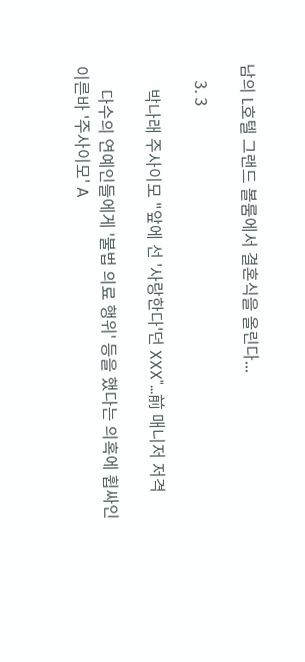남의 L호텔 그랜드 볼룸에서 결혼식을 올린다...

    3. 3

      박나래 주사이모 "앞에 선 '사랑한다'던 XXX"…前 매니저 저격

      다수의 연예인들에게 '불법 의료 행위' 등을 했다는 의혹에 휩싸인 이른바 '주사이모' A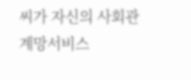씨가 자신의 사회관계망서비스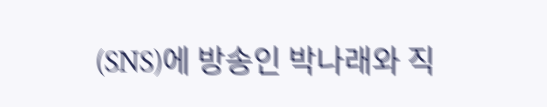(SNS)에 방송인 박나래와 직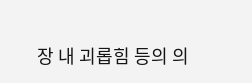장 내 괴롭힘 등의 의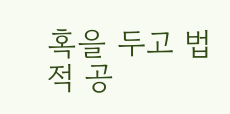혹을 두고 법적 공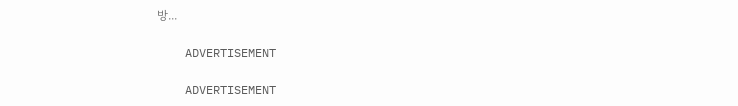방...

    ADVERTISEMENT

    ADVERTISEMENT